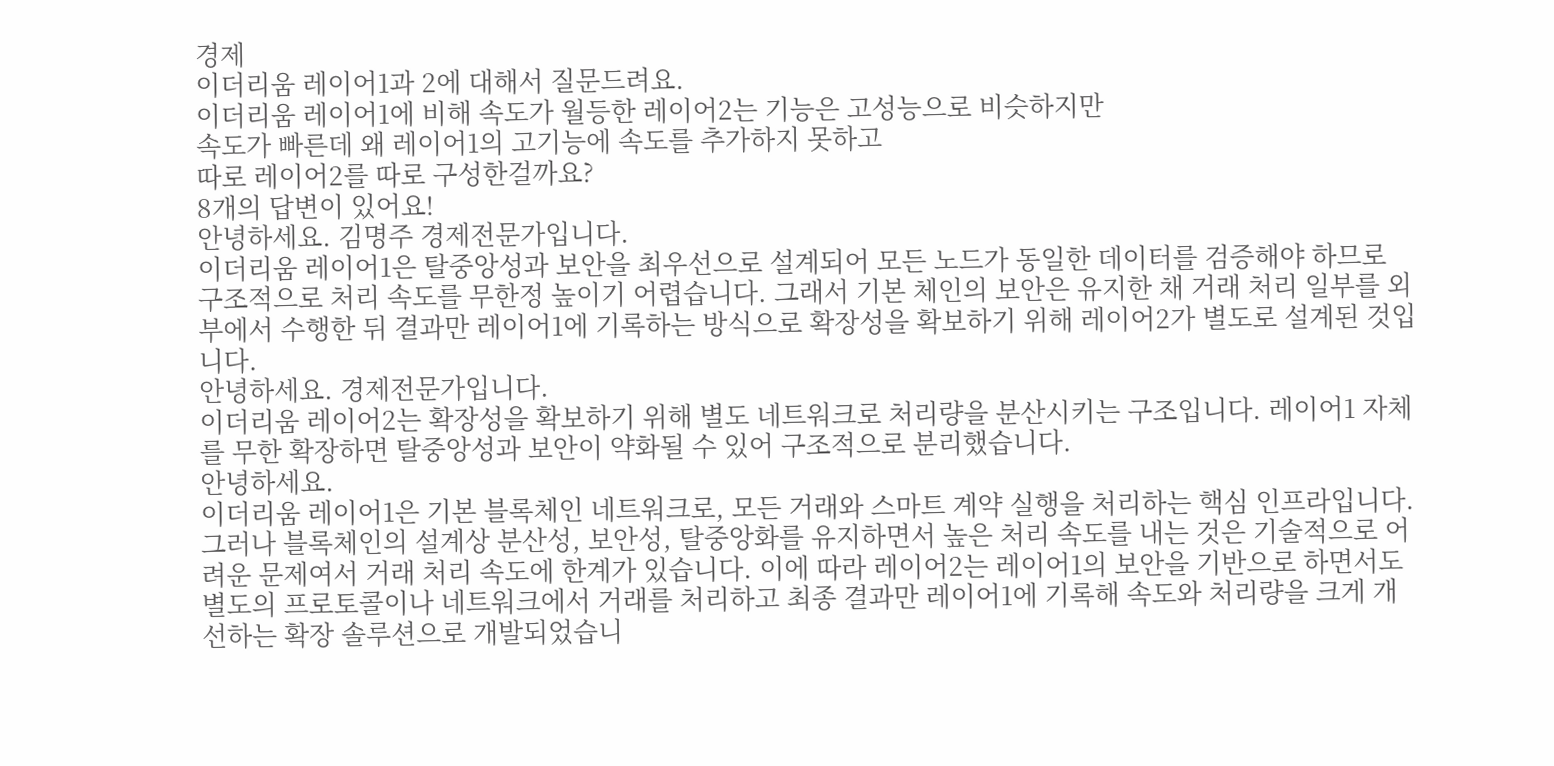경제
이더리움 레이어1과 2에 대해서 질문드려요.
이더리움 레이어1에 비해 속도가 월등한 레이어2는 기능은 고성능으로 비슷하지만
속도가 빠른데 왜 레이어1의 고기능에 속도를 추가하지 못하고
따로 레이어2를 따로 구성한걸까요?
8개의 답변이 있어요!
안녕하세요. 김명주 경제전문가입니다.
이더리움 레이어1은 탈중앙성과 보안을 최우선으로 설계되어 모든 노드가 동일한 데이터를 검증해야 하므로 구조적으로 처리 속도를 무한정 높이기 어렵습니다. 그래서 기본 체인의 보안은 유지한 채 거래 처리 일부를 외부에서 수행한 뒤 결과만 레이어1에 기록하는 방식으로 확장성을 확보하기 위해 레이어2가 별도로 설계된 것입니다.
안녕하세요. 경제전문가입니다.
이더리움 레이어2는 확장성을 확보하기 위해 별도 네트워크로 처리량을 분산시키는 구조입니다. 레이어1 자체를 무한 확장하면 탈중앙성과 보안이 약화될 수 있어 구조적으로 분리했습니다.
안녕하세요.
이더리움 레이어1은 기본 블록체인 네트워크로, 모든 거래와 스마트 계약 실행을 처리하는 핵심 인프라입니다. 그러나 블록체인의 설계상 분산성, 보안성, 탈중앙화를 유지하면서 높은 처리 속도를 내는 것은 기술적으로 어려운 문제여서 거래 처리 속도에 한계가 있습니다. 이에 따라 레이어2는 레이어1의 보안을 기반으로 하면서도 별도의 프로토콜이나 네트워크에서 거래를 처리하고 최종 결과만 레이어1에 기록해 속도와 처리량을 크게 개선하는 확장 솔루션으로 개발되었습니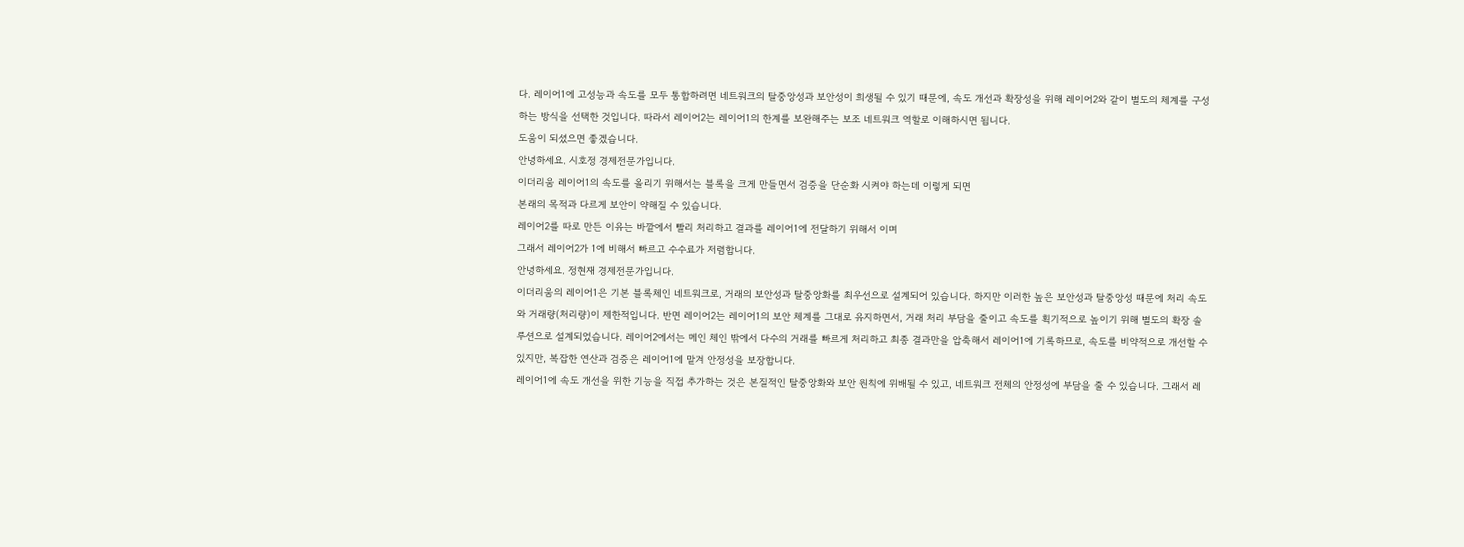다. 레이어1에 고성능과 속도를 모두 통합하려면 네트워크의 탈중앙성과 보안성이 희생될 수 있기 때문에, 속도 개선과 확장성을 위해 레이어2와 같이 별도의 체계를 구성하는 방식을 선택한 것입니다. 따라서 레이어2는 레이어1의 한계를 보완해주는 보조 네트워크 역할로 이해하시면 됩니다.
도움이 되셨으면 좋겠습니다.
안녕하세요. 시호정 경제전문가입니다.
이더리움 레이어1의 속도를 올리기 위해서는 블록을 크게 만들면서 검증을 단순화 시켜야 하는데 이렇게 되면
본래의 목적과 다르게 보안이 약해질 수 있습니다.
레이어2를 따로 만든 이유는 바깥에서 빨리 처리하고 결과를 레이어1에 전달하기 위해서 이며
그래서 레이어2가 1에 비해서 빠르고 수수료가 저렴합니다.
안녕하세요. 정현재 경제전문가입니다.
이더리움의 레이어1은 기본 블록체인 네트워크로, 거래의 보안성과 탈중앙화를 최우선으로 설계되어 있습니다. 하지만 이러한 높은 보안성과 탈중앙성 때문에 처리 속도와 거래량(처리량)이 제한적입니다. 반면 레이어2는 레이어1의 보안 체계를 그대로 유지하면서, 거래 처리 부담을 줄이고 속도를 획기적으로 높이기 위해 별도의 확장 솔루션으로 설계되었습니다. 레이어2에서는 메인 체인 밖에서 다수의 거래를 빠르게 처리하고 최종 결과만을 압축해서 레이어1에 기록하므로, 속도를 비약적으로 개선할 수 있지만, 복잡한 연산과 검증은 레이어1에 맡겨 안정성을 보장합니다.
레이어1에 속도 개선을 위한 기능을 직접 추가하는 것은 본질적인 탈중앙화와 보안 원칙에 위배될 수 있고, 네트워크 전체의 안정성에 부담을 줄 수 있습니다. 그래서 레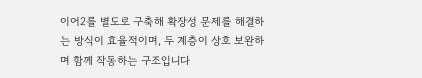이어2를 별도로 구축해 확장성 문제를 해결하는 방식이 효율적이며, 두 계층이 상호 보완하며 함께 작동하는 구조입니다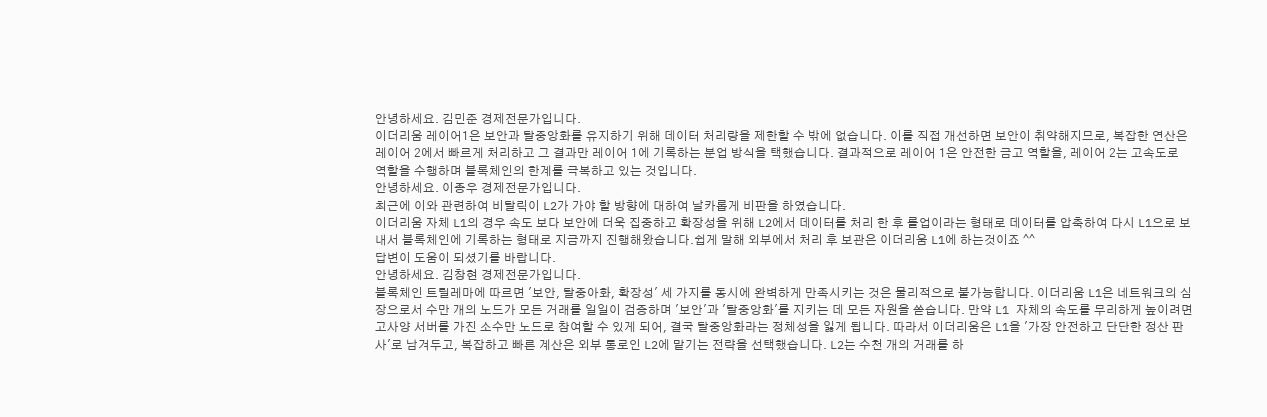안녕하세요. 김민준 경제전문가입니다.
이더리움 레이어1은 보안과 탈중앙화를 유지하기 위해 데이터 처리량을 제한할 수 밖에 없습니다. 이를 직접 개선하면 보안이 취약해지므로, 복잡한 연산은 레이어 2에서 빠르게 처리하고 그 결과만 레이어 1에 기록하는 분업 방식을 택했습니다. 결과적으로 레이어 1은 안전한 금고 역할을, 레이어 2는 고속도로 역할을 수행하며 블록체인의 한계를 극복하고 있는 것입니다.
안녕하세요. 이종우 경제전문가입니다.
최근에 이와 관련하여 비탈릭이 L2가 가야 할 방향에 대하여 날카롭게 비판을 하였습니다.
이더리움 자체 L1의 경우 속도 보다 보안에 더욱 집중하고 확장성을 위해 L2에서 데이터를 처리 한 후 롤업이라는 형태로 데이터를 압축하여 다시 L1으로 보내서 블록체인에 기록하는 형태로 지금까지 진행해왔습니다.쉽게 말해 외부에서 처리 후 보관은 이더리움 L1에 하는것이죠 ^^
답변이 도움이 되셨기를 바랍니다.
안녕하세요. 김창현 경제전문가입니다.
블록체인 트릴레마에 따르면 '보안, 탈중아화, 확장성' 세 가지를 동시에 완벽하게 만족시키는 것은 물리적으로 불가능합니다. 이더리움 L1은 네트워크의 심장으로서 수만 개의 노드가 모든 거래를 일일이 검증하며 '보안'과 '탈중앙화'를 지키는 데 모든 자원을 쏟습니다. 만약 L1 자체의 속도를 무리하게 높이려면 고사양 서버를 가진 소수만 노드로 참여할 수 있게 되어, 결국 탈중앙화라는 정체성을 잃게 됩니다. 따라서 이더리움은 L1을 '가장 안전하고 단단한 정산 판사'로 남겨두고, 복잡하고 빠른 계산은 외부 통로인 L2에 맡기는 전략을 선택했습니다. L2는 수천 개의 거래를 하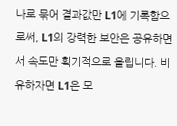나로 묶어 결과값만 L1에 기록함으로써, L1의 강력한 보안은 공유하면서 속도만 획기적으로 올립니다. 비유하자면 L1은 모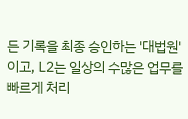든 기록을 최종 승인하는 '대법원'이고, L2는 일상의 수많은 업무를 빠르게 처리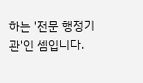하는 '전문 행정기관'인 셈입니다.